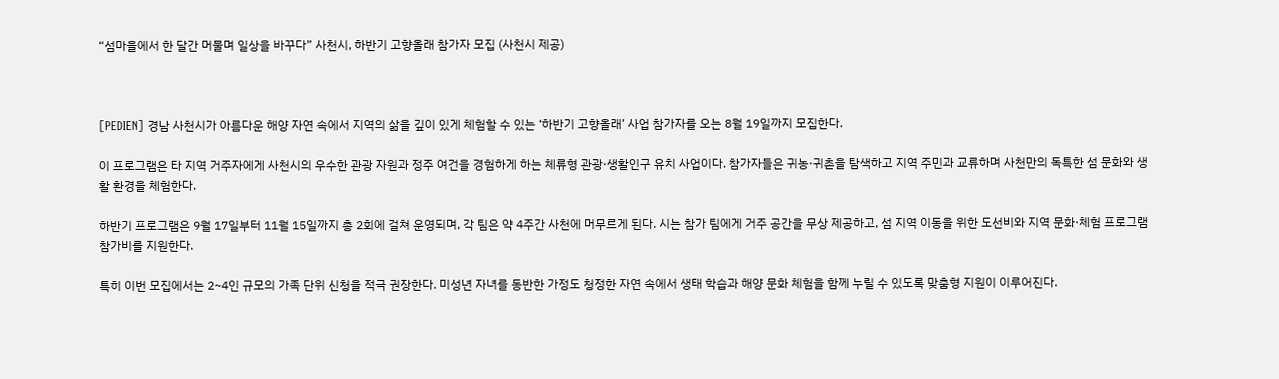“섬마을에서 한 달간 머물며 일상을 바꾸다” 사천시, 하반기 고향올래 참가자 모집 (사천시 제공)



[PEDIEN] 경남 사천시가 아름다운 해양 자연 속에서 지역의 삶을 깊이 있게 체험할 수 있는 ‘하반기 고향올래’ 사업 참가자를 오는 8월 19일까지 모집한다.

이 프로그램은 타 지역 거주자에게 사천시의 우수한 관광 자원과 정주 여건을 경험하게 하는 체류형 관광·생활인구 유치 사업이다. 참가자들은 귀농·귀촌을 탐색하고 지역 주민과 교류하며 사천만의 독특한 섬 문화와 생활 환경을 체험한다.

하반기 프로그램은 9월 17일부터 11월 15일까지 총 2회에 걸쳐 운영되며, 각 팀은 약 4주간 사천에 머무르게 된다. 시는 참가 팀에게 거주 공간을 무상 제공하고, 섬 지역 이동을 위한 도선비와 지역 문화·체험 프로그램 참가비를 지원한다.

특히 이번 모집에서는 2~4인 규모의 가족 단위 신청을 적극 권장한다. 미성년 자녀를 동반한 가정도 청정한 자연 속에서 생태 학습과 해양 문화 체험을 함께 누릴 수 있도록 맞춤형 지원이 이루어진다.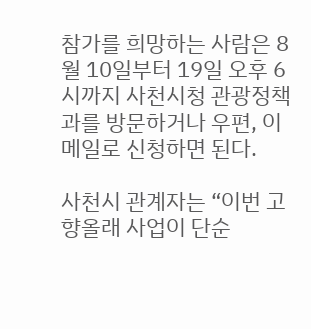참가를 희망하는 사람은 8월 10일부터 19일 오후 6시까지 사천시청 관광정책과를 방문하거나 우편, 이메일로 신청하면 된다.

사천시 관계자는 “이번 고향올래 사업이 단순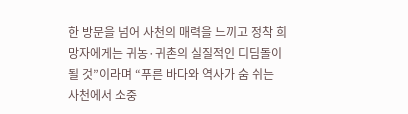한 방문을 넘어 사천의 매력을 느끼고 정착 희망자에게는 귀농·귀촌의 실질적인 디딤돌이 될 것”이라며 “푸른 바다와 역사가 숨 쉬는 사천에서 소중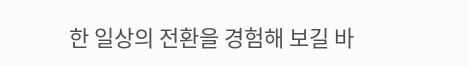한 일상의 전환을 경험해 보길 바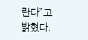란다”고 밝혔다.